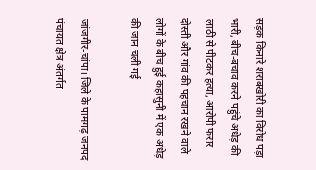सड़क किनारे शराबखोरी का विरोध पड़ा भारी, बीच-बचाव करने पहुंचे अधेड़ की लाठी से पीटकर हत्या, आरोपी फरार
दोस्ती और गांव की पहचान रखने वाले लोगों के बीच हुई कहासुनी में एक अधेड़ की जान चली गई

जांजगीर-चांपा। जिले के पामगढ़ जनपद पंचायत क्षेत्र अंतर्गत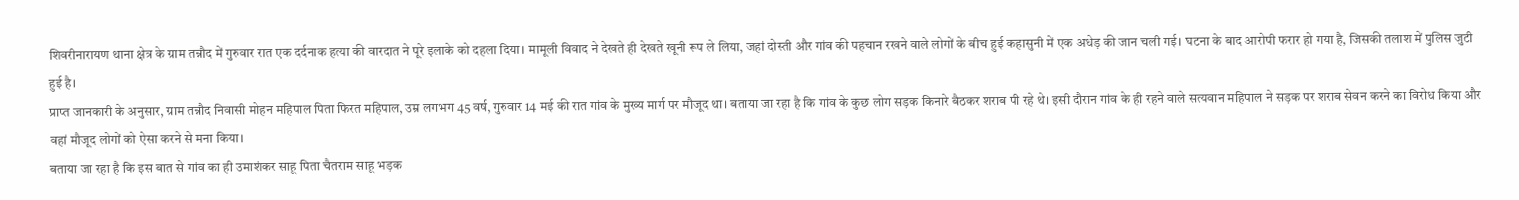शिवरीनारायण थाना क्षेत्र के ग्राम तन्नौद में गुरुवार रात एक दर्दनाक हत्या की वारदात ने पूरे इलाके को दहला दिया। मामूली विवाद ने देखते ही देखते खूनी रूप ले लिया, जहां दोस्ती और गांव की पहचान रखने वाले लोगों के बीच हुई कहासुनी में एक अधेड़ की जान चली गई। घटना के बाद आरोपी फरार हो गया है, जिसकी तलाश में पुलिस जुटी हुई है।
प्राप्त जानकारी के अनुसार, ग्राम तन्नौद निवासी मोहन महिपाल पिता फिरत महिपाल, उम्र लगभग 45 वर्ष, गुरुवार 14 मई की रात गांव के मुख्य मार्ग पर मौजूद था। बताया जा रहा है कि गांव के कुछ लोग सड़क किनारे बैठकर शराब पी रहे थे। इसी दौरान गांव के ही रहने वाले सत्यवान महिपाल ने सड़क पर शराब सेवन करने का विरोध किया और वहां मौजूद लोगों को ऐसा करने से मना किया।
बताया जा रहा है कि इस बात से गांव का ही उमाशंकर साहू पिता चैतराम साहू भड़क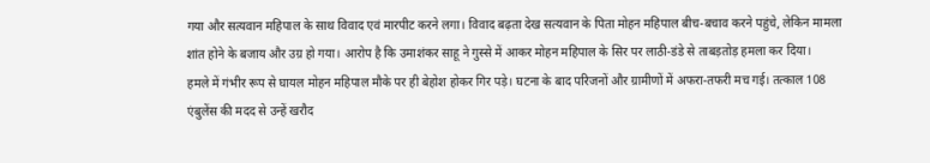गया और सत्यवान महिपाल के साथ विवाद एवं मारपीट करने लगा। विवाद बढ़ता देख सत्यवान के पिता मोहन महिपाल बीच-बचाव करने पहुंचे, लेकिन मामला शांत होने के बजाय और उग्र हो गया। आरोप है कि उमाशंकर साहू ने गुस्से में आकर मोहन महिपाल के सिर पर लाठी-डंडे से ताबड़तोड़ हमला कर दिया।
हमले में गंभीर रूप से घायल मोहन महिपाल मौके पर ही बेहोश होकर गिर पड़े। घटना के बाद परिजनों और ग्रामीणों में अफरा-तफरी मच गई। तत्काल 108 एंबुलेंस की मदद से उन्हें खरौद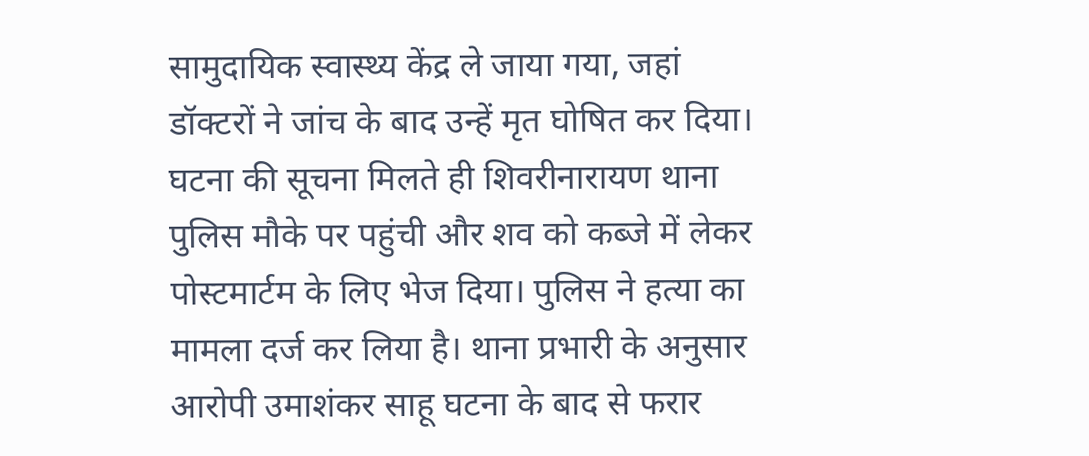सामुदायिक स्वास्थ्य केंद्र ले जाया गया, जहां डॉक्टरों ने जांच के बाद उन्हें मृत घोषित कर दिया।
घटना की सूचना मिलते ही शिवरीनारायण थाना पुलिस मौके पर पहुंची और शव को कब्जे में लेकर पोस्टमार्टम के लिए भेज दिया। पुलिस ने हत्या का मामला दर्ज कर लिया है। थाना प्रभारी के अनुसार आरोपी उमाशंकर साहू घटना के बाद से फरार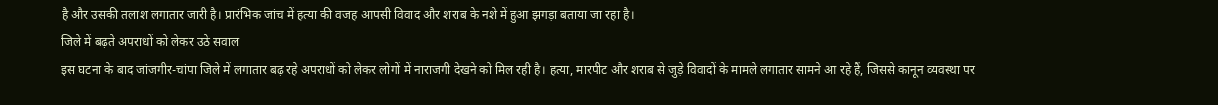है और उसकी तलाश लगातार जारी है। प्रारंभिक जांच में हत्या की वजह आपसी विवाद और शराब के नशे में हुआ झगड़ा बताया जा रहा है।
जिले में बढ़ते अपराधों को लेकर उठे सवाल
इस घटना के बाद जांजगीर-चांपा जिले में लगातार बढ़ रहे अपराधों को लेकर लोगों में नाराजगी देखने को मिल रही है। हत्या, मारपीट और शराब से जुड़े विवादों के मामले लगातार सामने आ रहे हैं, जिससे कानून व्यवस्था पर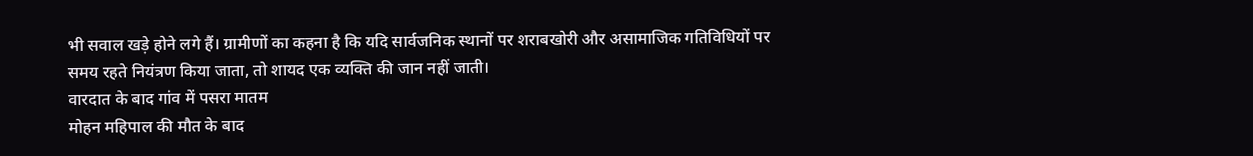भी सवाल खड़े होने लगे हैं। ग्रामीणों का कहना है कि यदि सार्वजनिक स्थानों पर शराबखोरी और असामाजिक गतिविधियों पर समय रहते नियंत्रण किया जाता, तो शायद एक व्यक्ति की जान नहीं जाती।
वारदात के बाद गांव में पसरा मातम
मोहन महिपाल की मौत के बाद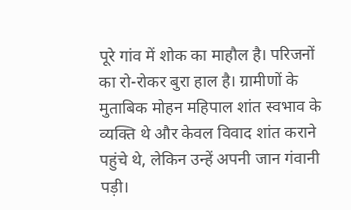पूरे गांव में शोक का माहौल है। परिजनों का रो-रोकर बुरा हाल है। ग्रामीणों के मुताबिक मोहन महिपाल शांत स्वभाव के व्यक्ति थे और केवल विवाद शांत कराने पहुंचे थे, लेकिन उन्हें अपनी जान गंवानी पड़ी।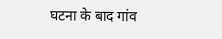घटना के बाद गांव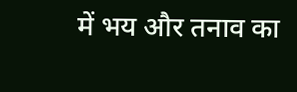में भय और तनाव का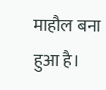माहौल बना हुआ है।